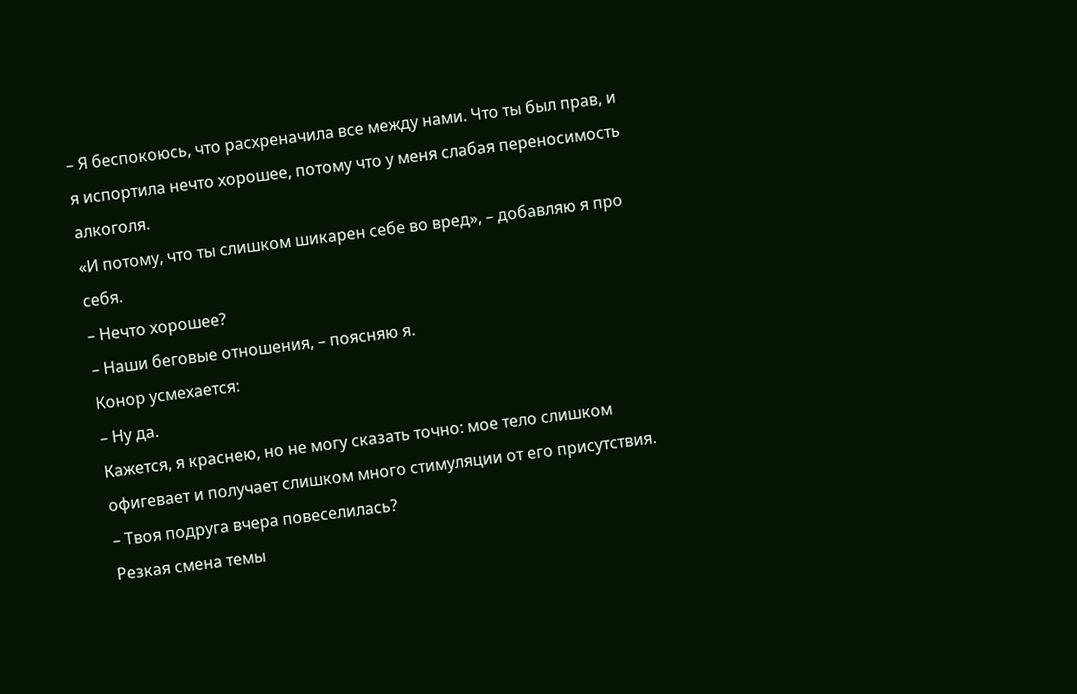– Я беспокоюсь, что расхреначила все между нами. Что ты был прав, и я испортила нечто хорошее, потому что у меня слабая переносимость алкоголя.
«И потому, что ты слишком шикарен себе во вред», – добавляю я про себя.
– Нечто хорошее?
– Наши беговые отношения, – поясняю я.
Конор усмехается:
– Ну да.
Кажется, я краснею, но не могу сказать точно: мое тело слишком офигевает и получает слишком много стимуляции от его присутствия.
– Твоя подруга вчера повеселилась?
Резкая смена темы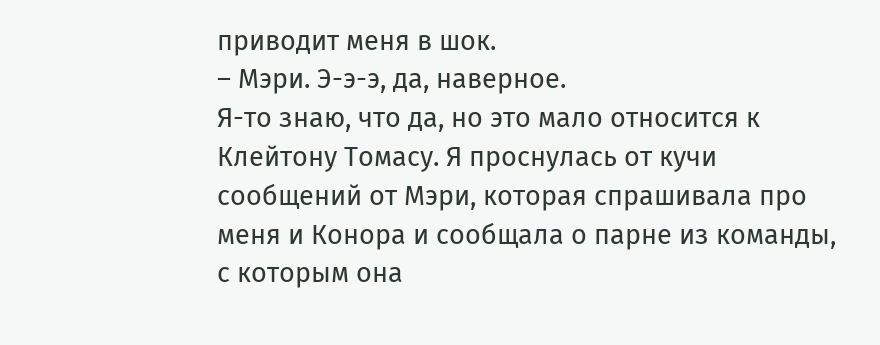приводит меня в шок.
– Мэри. Э-э-э, да, наверное.
Я-то знаю, что да, но это мало относится к Клейтону Томасу. Я проснулась от кучи сообщений от Мэри, которая спрашивала про меня и Конора и сообщала о парне из команды, с которым она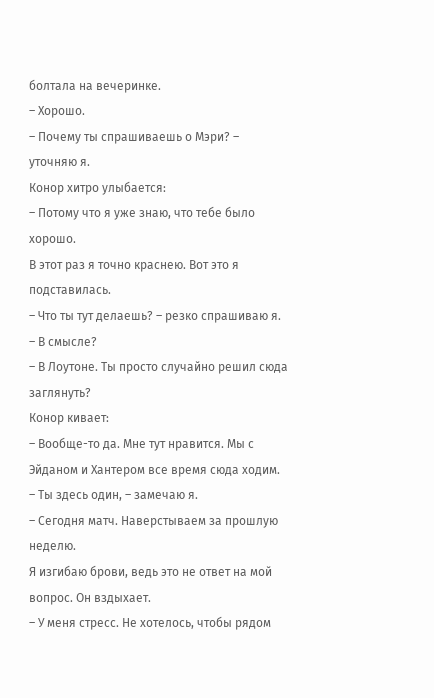болтала на вечеринке.
– Хорошо.
– Почему ты спрашиваешь о Мэри? – уточняю я.
Конор хитро улыбается:
– Потому что я уже знаю, что тебе было хорошо.
В этот раз я точно краснею. Вот это я подставилась.
– Что ты тут делаешь? – резко спрашиваю я.
– В смысле?
– В Лоутоне. Ты просто случайно решил сюда заглянуть?
Конор кивает:
– Вообще-то да. Мне тут нравится. Мы с Эйданом и Хантером все время сюда ходим.
– Ты здесь один, – замечаю я.
– Сегодня матч. Наверстываем за прошлую неделю.
Я изгибаю брови, ведь это не ответ на мой вопрос. Он вздыхает.
– У меня стресс. Не хотелось, чтобы рядом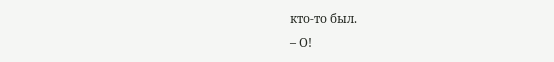кто-то был.
– О!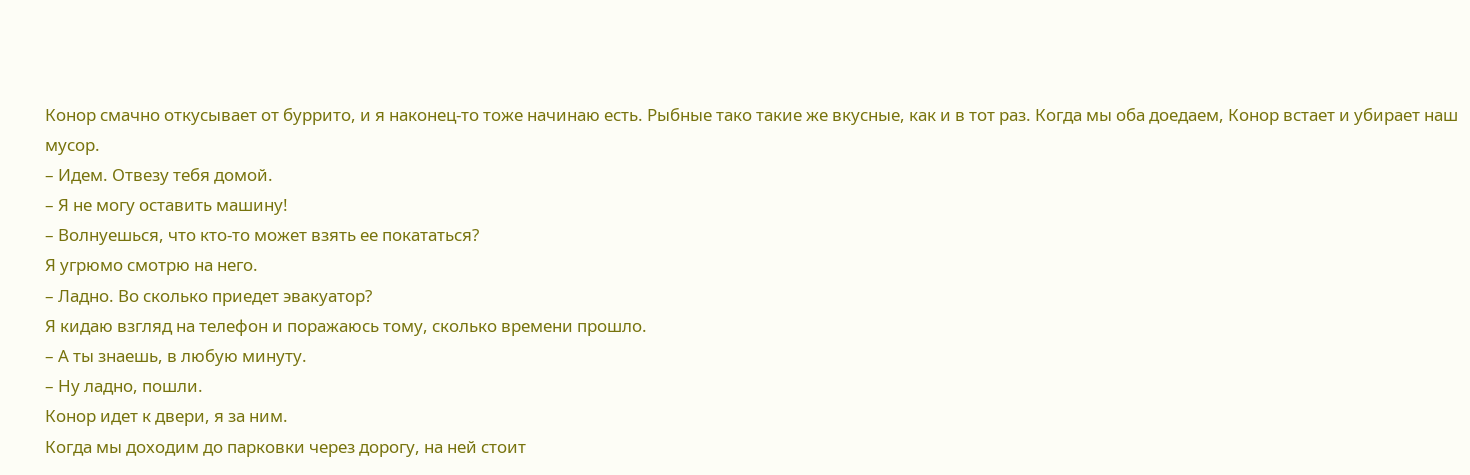Конор смачно откусывает от буррито, и я наконец-то тоже начинаю есть. Рыбные тако такие же вкусные, как и в тот раз. Когда мы оба доедаем, Конор встает и убирает наш мусор.
– Идем. Отвезу тебя домой.
– Я не могу оставить машину!
– Волнуешься, что кто-то может взять ее покататься?
Я угрюмо смотрю на него.
– Ладно. Во сколько приедет эвакуатор?
Я кидаю взгляд на телефон и поражаюсь тому, сколько времени прошло.
– А ты знаешь, в любую минуту.
– Ну ладно, пошли.
Конор идет к двери, я за ним.
Когда мы доходим до парковки через дорогу, на ней стоит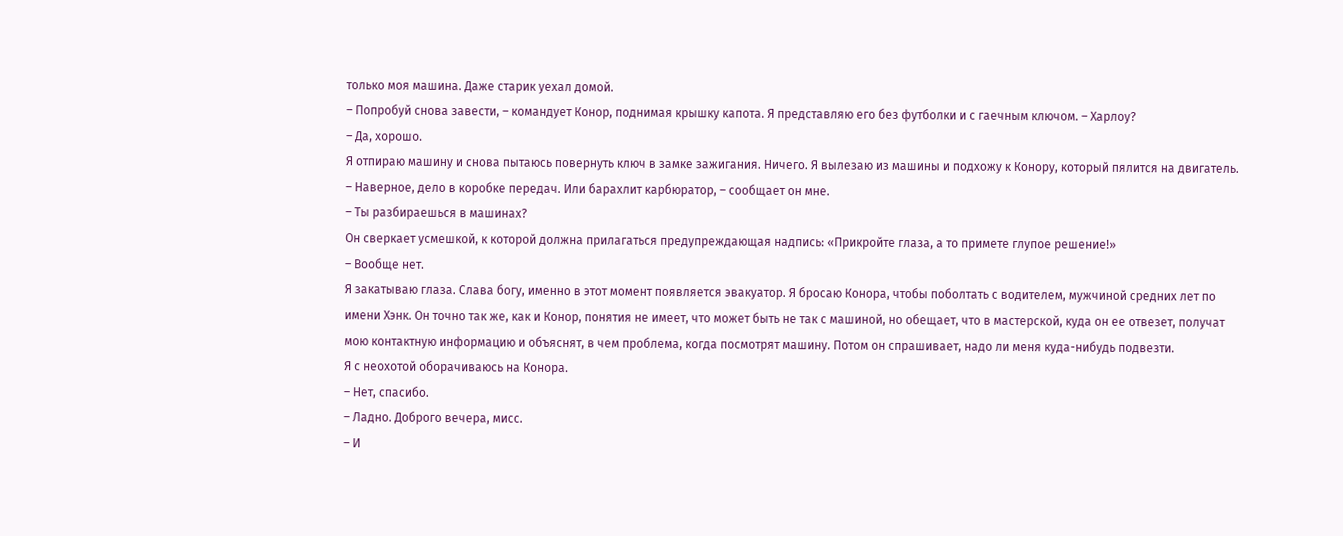только моя машина. Даже старик уехал домой.
– Попробуй снова завести, – командует Конор, поднимая крышку капота. Я представляю его без футболки и с гаечным ключом. – Харлоу?
– Да, хорошо.
Я отпираю машину и снова пытаюсь повернуть ключ в замке зажигания. Ничего. Я вылезаю из машины и подхожу к Конору, который пялится на двигатель.
– Наверное, дело в коробке передач. Или барахлит карбюратор, – сообщает он мне.
– Ты разбираешься в машинах?
Он сверкает усмешкой, к которой должна прилагаться предупреждающая надпись: «Прикройте глаза, а то примете глупое решение!»
– Вообще нет.
Я закатываю глаза. Слава богу, именно в этот момент появляется эвакуатор. Я бросаю Конора, чтобы поболтать с водителем, мужчиной средних лет по имени Хэнк. Он точно так же, как и Конор, понятия не имеет, что может быть не так с машиной, но обещает, что в мастерской, куда он ее отвезет, получат мою контактную информацию и объяснят, в чем проблема, когда посмотрят машину. Потом он спрашивает, надо ли меня куда-нибудь подвезти.
Я с неохотой оборачиваюсь на Конора.
– Нет, спасибо.
– Ладно. Доброго вечера, мисс.
– И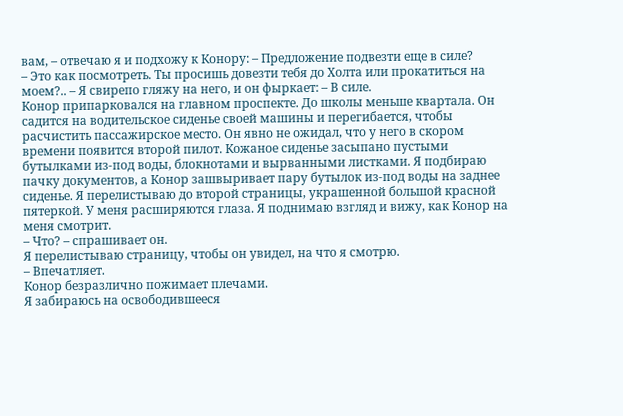вам, – отвечаю я и подхожу к Конору: – Предложение подвезти еще в силе?
– Это как посмотреть. Ты просишь довезти тебя до Холта или прокатиться на моем?.. – Я свирепо гляжу на него, и он фыркает: – В силе.
Конор припарковался на главном проспекте. До школы меньше квартала. Он садится на водительское сиденье своей машины и перегибается, чтобы расчистить пассажирское место. Он явно не ожидал, что у него в скором времени появится второй пилот. Кожаное сиденье засыпано пустыми бутылками из-под воды, блокнотами и вырванными листками. Я подбираю пачку документов, а Конор зашвыривает пару бутылок из-под воды на заднее сиденье. Я перелистываю до второй страницы, украшенной большой красной пятеркой. У меня расширяются глаза. Я поднимаю взгляд и вижу, как Конор на меня смотрит.
– Что? – спрашивает он.
Я перелистываю страницу, чтобы он увидел, на что я смотрю.
– Впечатляет.
Конор безразлично пожимает плечами.
Я забираюсь на освободившееся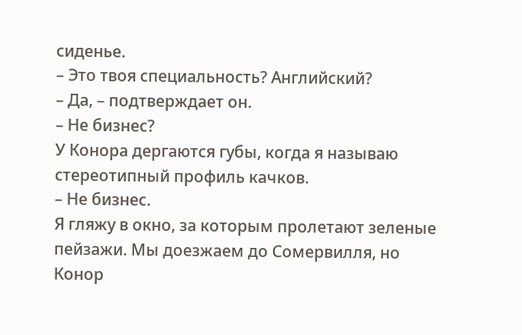сиденье.
– Это твоя специальность? Английский?
– Да, – подтверждает он.
– Не бизнес?
У Конора дергаются губы, когда я называю стереотипный профиль качков.
– Не бизнес.
Я гляжу в окно, за которым пролетают зеленые пейзажи. Мы доезжаем до Сомервилля, но Конор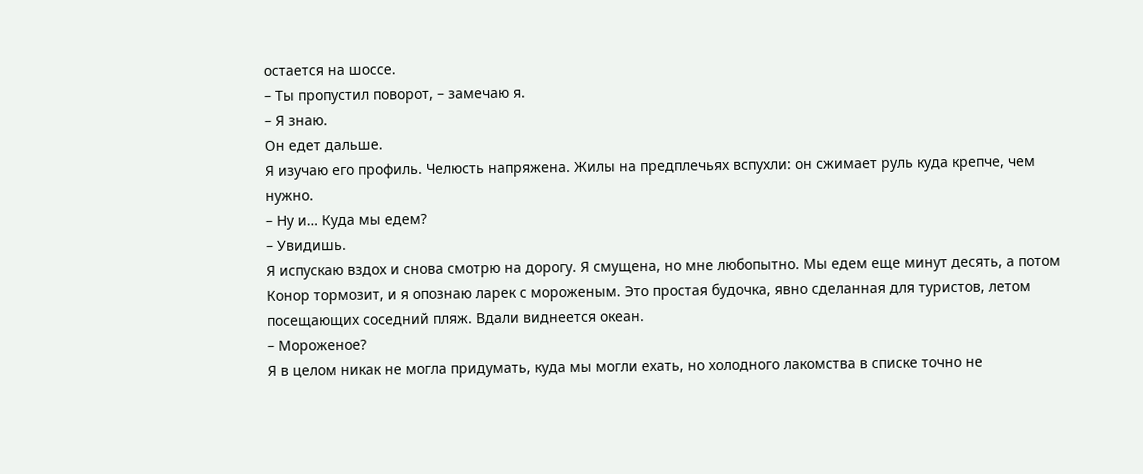остается на шоссе.
– Ты пропустил поворот, – замечаю я.
– Я знаю.
Он едет дальше.
Я изучаю его профиль. Челюсть напряжена. Жилы на предплечьях вспухли: он сжимает руль куда крепче, чем нужно.
– Ну и… Куда мы едем?
– Увидишь.
Я испускаю вздох и снова смотрю на дорогу. Я смущена, но мне любопытно. Мы едем еще минут десять, а потом Конор тормозит, и я опознаю ларек с мороженым. Это простая будочка, явно сделанная для туристов, летом посещающих соседний пляж. Вдали виднеется океан.
– Мороженое?
Я в целом никак не могла придумать, куда мы могли ехать, но холодного лакомства в списке точно не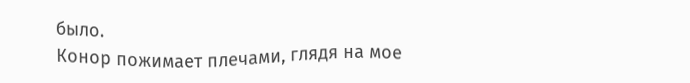было.
Конор пожимает плечами, глядя на мое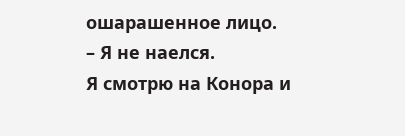ошарашенное лицо.
– Я не наелся.
Я смотрю на Конора и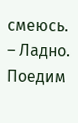смеюсь.
– Ладно. Поедим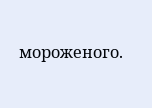мороженого.